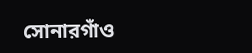সোনারগাঁও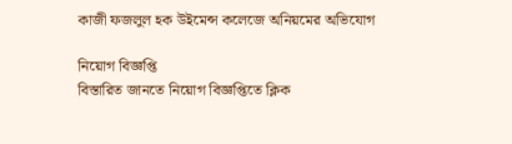কাজী ফজলুল হক উইমেন্স কলেজে অনিয়মের অভিযোগ

নিয়োগ বিজ্ঞপ্তি
বিস্তারিত জানতে নিয়োগ বিজ্ঞপ্তিতে ক্লিক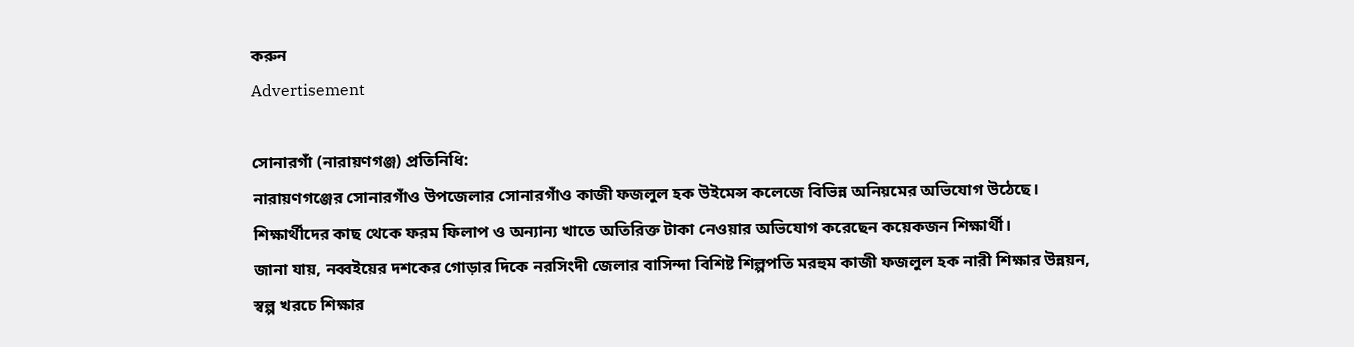করুন
Advertisement

সোনারগাঁ (নারায়ণগঞ্জ) প্রতিনিধি:
নারায়ণগঞ্জের সোনারগাঁও উপজেলার সোনারগাঁও কাজী ফজলুল হক উইমেন্স কলেজে বিভিন্ন অনিয়মের অভিযোগ উঠেছে। শিক্ষার্থীদের কাছ থেকে ফরম ফিলাপ ও অন্যান্য খাতে অতিরিক্ত টাকা নেওয়ার অভিযোগ করেছেন কয়েকজন শিক্ষার্থী।
জানা যায়, নব্বইয়ের দশকের গোড়ার দিকে নরসিংদী জেলার বাসিন্দা বিশিষ্ট শিল্পপতি মরহুম কাজী ফজলুল হক নারী শিক্ষার উন্নয়ন, স্বল্প খরচে শিক্ষার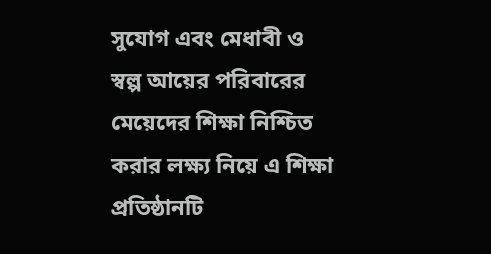সুযোগ এবং মেধাবী ও স্বল্প আয়ের পরিবারের মেয়েদের শিক্ষা নিশ্চিত করার লক্ষ্য নিয়ে এ শিক্ষা প্রতিষ্ঠানটি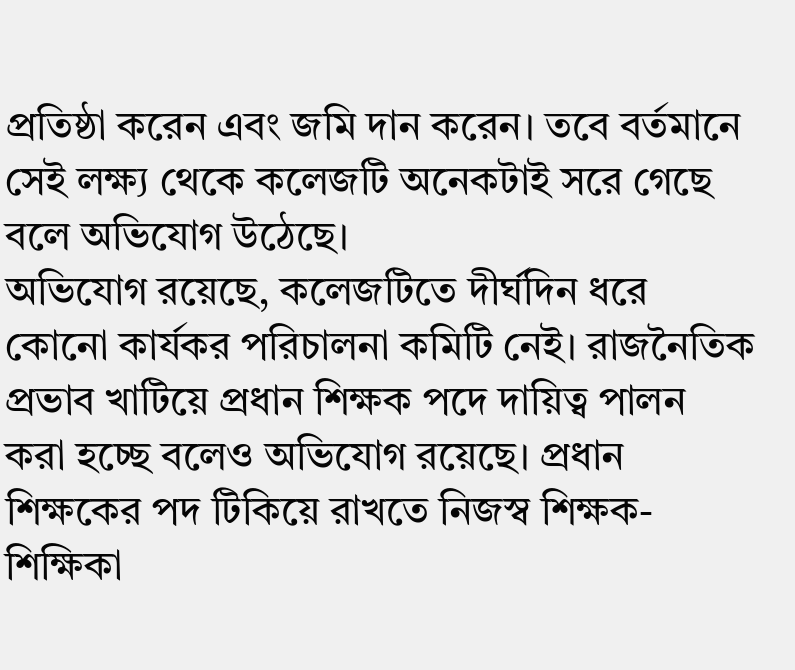প্রতিষ্ঠা করেন এবং জমি দান করেন। তবে বর্তমানে সেই লক্ষ্য থেকে কলেজটি অনেকটাই সরে গেছে বলে অভিযোগ উঠেছে।
অভিযোগ রয়েছে, কলেজটিতে দীর্ঘদিন ধরে কোনো কার্যকর পরিচালনা কমিটি নেই। রাজনৈতিক প্রভাব খাটিয়ে প্রধান শিক্ষক পদে দায়িত্ব পালন করা হচ্ছে বলেও অভিযোগ রয়েছে। প্রধান শিক্ষকের পদ টিকিয়ে রাখতে নিজস্ব শিক্ষক-শিক্ষিকা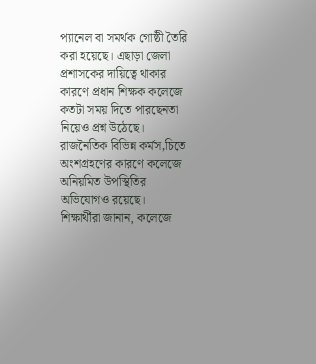প্যানেল বা সমর্থক গোষ্ঠী তৈরি করা হয়েছে। এছাড়া জেলা প্রশাসকের দায়িত্বে থাকার কারণে প্রধান শিক্ষক কলেজে কতটা সময় দিতে পারছেনতা নিয়েও প্রশ্ন উঠেছে। রাজনৈতিক বিভিন্ন কর্মস‚চিতে অংশগ্রহণের কারণে কলেজে অনিয়মিত উপস্থিতির অভিযোগও রয়েছে।
শিক্ষার্থীরা জানান, কলেজে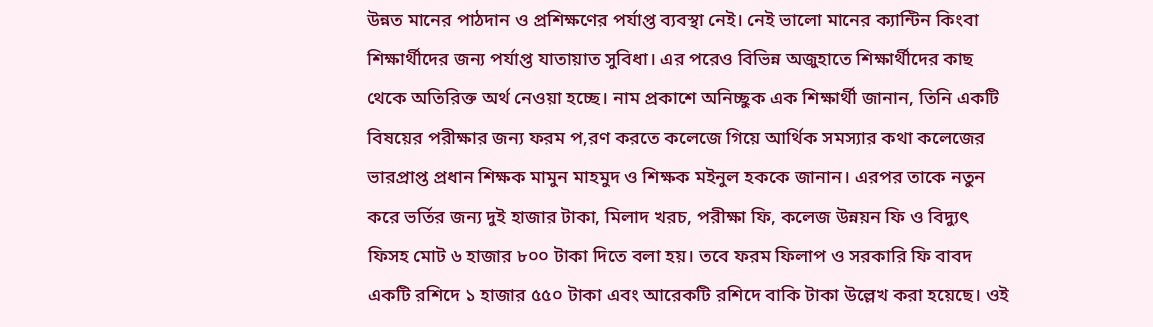উন্নত মানের পাঠদান ও প্রশিক্ষণের পর্যাপ্ত ব্যবস্থা নেই। নেই ভালো মানের ক্যান্টিন কিংবা শিক্ষার্থীদের জন্য পর্যাপ্ত যাতায়াত সুবিধা। এর পরেও বিভিন্ন অজুহাতে শিক্ষার্থীদের কাছ থেকে অতিরিক্ত অর্থ নেওয়া হচ্ছে। নাম প্রকাশে অনিচ্ছুক এক শিক্ষার্থী জানান, তিনি একটি বিষয়ের পরীক্ষার জন্য ফরম প‚রণ করতে কলেজে গিয়ে আর্থিক সমস্যার কথা কলেজের ভারপ্রাপ্ত প্রধান শিক্ষক মামুন মাহমুদ ও শিক্ষক মইনুল হককে জানান। এরপর তাকে নতুন করে ভর্তির জন্য দুই হাজার টাকা, মিলাদ খরচ, পরীক্ষা ফি, কলেজ উন্নয়ন ফি ও বিদ্যুৎ ফিসহ মোট ৬ হাজার ৮০০ টাকা দিতে বলা হয়। তবে ফরম ফিলাপ ও সরকারি ফি বাবদ একটি রশিদে ১ হাজার ৫৫০ টাকা এবং আরেকটি রশিদে বাকি টাকা উল্লেখ করা হয়েছে। ওই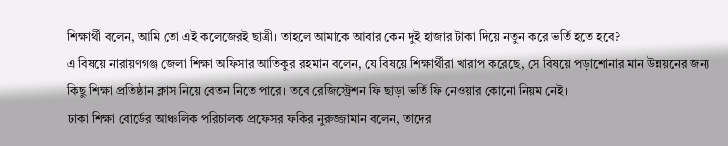শিক্ষার্থী বলেন, আমি তো এই কলেজেরই ছাত্রী। তাহলে আমাকে আবার কেন দুই হাজার টাকা দিয়ে নতুন করে ভর্তি হতে হবে?
এ বিষয়ে নারায়ণগঞ্জ জেলা শিক্ষা অফিসার আতিকুর রহমান বলেন, যে বিষয়ে শিক্ষার্থীরা খারাপ করেছে, সে বিষয়ে পড়াশোনার মান উন্নয়নের জন্য কিছু শিক্ষা প্রতিষ্ঠান ক্লাস নিয়ে বেতন নিতে পারে। তবে রেজিস্ট্রেশন ফি ছাড়া ভর্তি ফি নেওয়ার কোনো নিয়ম নেই।
ঢাকা শিক্ষা বোর্ডের আঞ্চলিক পরিচালক প্রফেসর ফকির নুরুজ্জামান বলেন, তাদের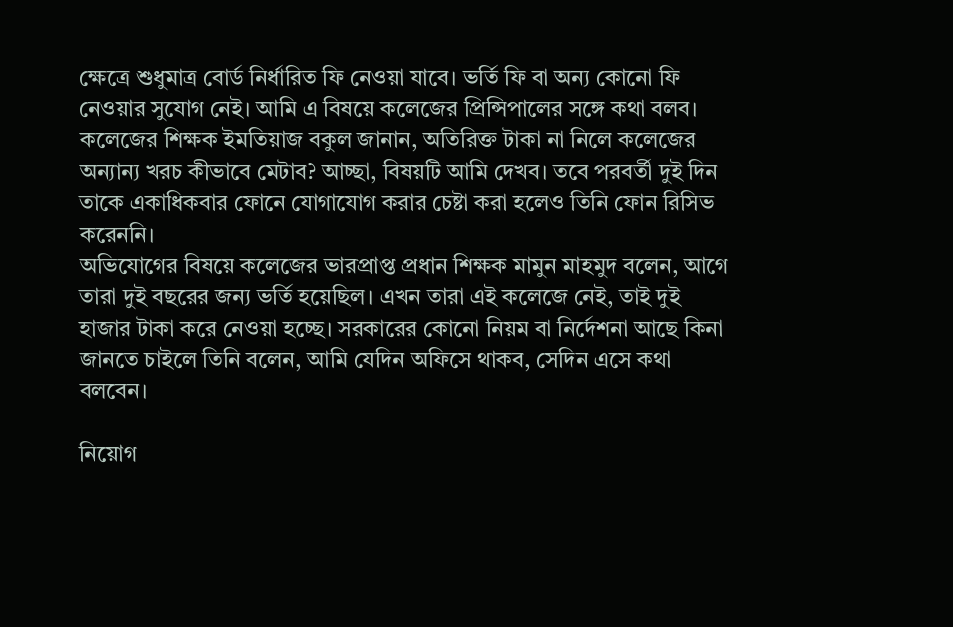ক্ষেত্রে শুধুমাত্র বোর্ড নির্ধারিত ফি নেওয়া যাবে। ভর্তি ফি বা অন্য কোনো ফি নেওয়ার সুযোগ নেই। আমি এ বিষয়ে কলেজের প্রিন্সিপালের সঙ্গে কথা বলব।
কলেজের শিক্ষক ইমতিয়াজ বকুল জানান, অতিরিক্ত টাকা না নিলে কলেজের অন্যান্য খরচ কীভাবে মেটাব? আচ্ছা, বিষয়টি আমি দেখব। তবে পরবর্তী দুই দিন তাকে একাধিকবার ফোনে যোগাযোগ করার চেষ্টা করা হলেও তিনি ফোন রিসিভ করেননি।
অভিযোগের বিষয়ে কলেজের ভারপ্রাপ্ত প্রধান শিক্ষক মামুন মাহমুদ বলেন, আগে তারা দুই বছরের জন্য ভর্তি হয়েছিল। এখন তারা এই কলেজে নেই, তাই দুই হাজার টাকা করে নেওয়া হচ্ছে। সরকারের কোনো নিয়ম বা নির্দেশনা আছে কিনা জানতে চাইলে তিনি বলেন, আমি যেদিন অফিসে থাকব, সেদিন এসে কথা বলবেন।

নিয়োগ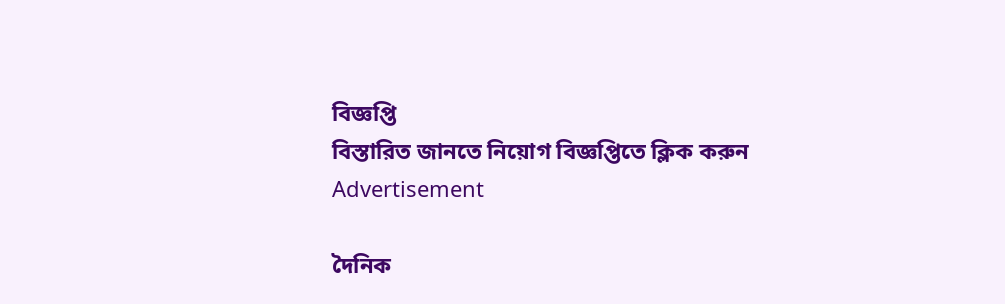বিজ্ঞপ্তি
বিস্তারিত জানতে নিয়োগ বিজ্ঞপ্তিতে ক্লিক করুন
Advertisement

দৈনিক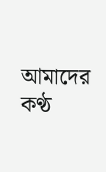আমাদের কণ্ঠ